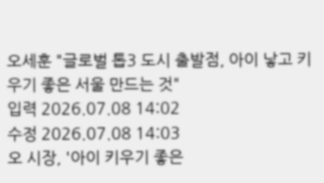오세훈 "글로벌 톱3 도시 출발점, 아이 낳고 키우기 좋은 서울 만드는 것"
입력 2026.07.08 14:02
수정 2026.07.08 14:03
오 시장, '아이 키우기 좋은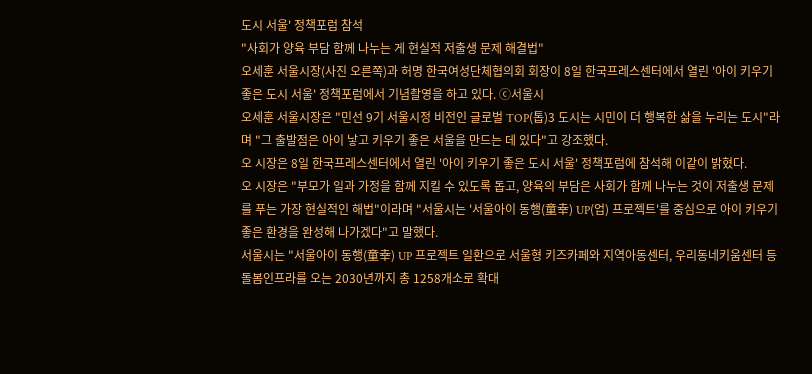도시 서울' 정책포럼 참석
"사회가 양육 부담 함께 나누는 게 현실적 저출생 문제 해결법"
오세훈 서울시장(사진 오른쪽)과 허명 한국여성단체협의회 회장이 8일 한국프레스센터에서 열린 '아이 키우기 좋은 도시 서울' 정책포럼에서 기념촬영을 하고 있다. ⓒ서울시
오세훈 서울시장은 "민선 9기 서울시정 비전인 글로벌 TOP(톱)3 도시는 시민이 더 행복한 삶을 누리는 도시"라며 "그 출발점은 아이 낳고 키우기 좋은 서울을 만드는 데 있다"고 강조했다.
오 시장은 8일 한국프레스센터에서 열린 '아이 키우기 좋은 도시 서울' 정책포럼에 참석해 이같이 밝혔다.
오 시장은 "부모가 일과 가정을 함께 지킬 수 있도록 돕고, 양육의 부담은 사회가 함께 나누는 것이 저출생 문제를 푸는 가장 현실적인 해법"이라며 "서울시는 '서울아이 동행(童幸) UP(업) 프로젝트'를 중심으로 아이 키우기 좋은 환경을 완성해 나가겠다"고 말했다.
서울시는 "서울아이 동행(童幸) UP 프로젝트 일환으로 서울형 키즈카페와 지역아동센터, 우리동네키움센터 등 돌봄인프라를 오는 2030년까지 총 1258개소로 확대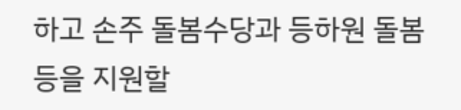하고 손주 돌봄수당과 등하원 돌봄 등을 지원할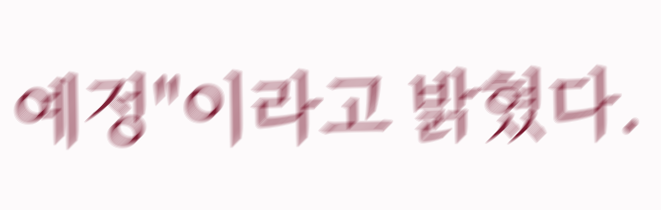예정"이라고 밝혔다.